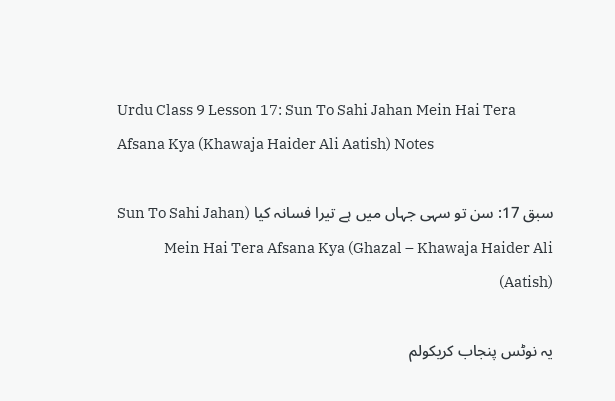Urdu Class 9 Lesson 17: Sun To Sahi Jahan Mein Hai Tera Afsana Kya (Khawaja Haider Ali Aatish) Notes

سبق 17: سن تو سہی جہاں میں ہے تیرا فسانہ کیا (Sun To Sahi Jahan Mein Hai Tera Afsana Kya (Ghazal – Khawaja Haider Ali Aatish))

یہ نوٹس پنجاب کریکولم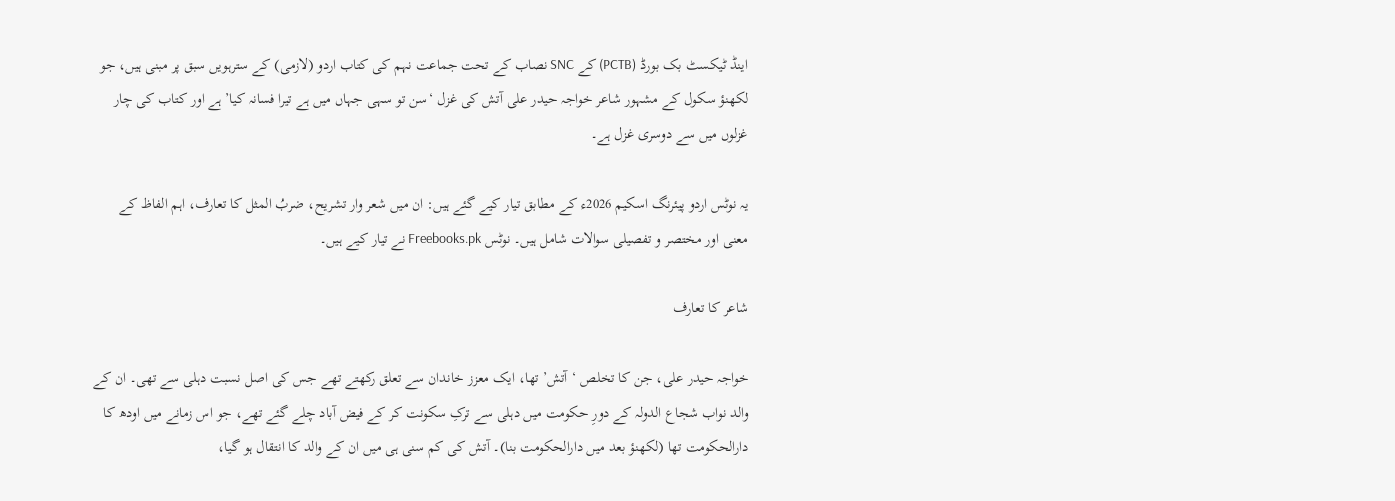اینڈ ٹیکسٹ بک بورڈ (PCTB) کے SNC نصاب کے تحت جماعت نہم کی کتاب اردو (لازمی) کے سترہویں سبق پر مبنی ہیں، جو لکھنؤ سکول کے مشہور شاعر خواجہ حیدر علی آتش کی غزل ‘سن تو سہی جہاں میں ہے تیرا فسانہ کیا’ ہے اور کتاب کی چار غزلوں میں سے دوسری غزل ہے۔

یہ نوٹس اردو پیئرنگ اسکیم 2026ء کے مطابق تیار کیے گئے ہیں: ان میں شعر وار تشریح، ضربُ المثل کا تعارف، اہم الفاظ کے معنی اور مختصر و تفصیلی سوالات شامل ہیں۔ نوٹس Freebooks.pk نے تیار کیے ہیں۔

شاعر کا تعارف

خواجہ حیدر علی، جن کا تخلص ‘آتش’ تھا، ایک معزز خاندان سے تعلق رکھتے تھے جس کی اصل نسبت دہلی سے تھی۔ ان کے والد نواب شجاع الدولہ کے دورِ حکومت میں دہلی سے ترکِ سکونت کر کے فیض آباد چلے گئے تھے، جو اس زمانے میں اودھ کا دارالحکومت تھا (لکھنؤ بعد میں دارالحکومت بنا)۔ آتش کی کم سنی ہی میں ان کے والد کا انتقال ہو گیا،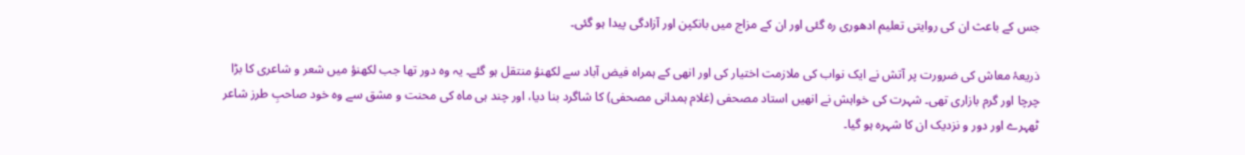جس کے باعث ان کی روایتی تعلیم ادھوری رہ گئی اور ان کے مزاج میں بانکپن اور آزادگی پیدا ہو گئی۔

ذریعۂ معاش کی ضرورت پر آتش نے ایک نواب کی ملازمت اختیار کی اور انھی کے ہمراہ فیض آباد سے لکھنؤ منتقل ہو گئے۔ یہ وہ دور تھا جب لکھنؤ میں شعر و شاعری کا بڑا چرچا اور گرم بازاری تھی۔ شہرت کی خواہش نے انھیں استاد مصحفی (غلام ہمدانی مصحفی) کا شاگرد بنا دیا، اور چند ہی ماہ کی محنت و مشق سے وہ خود صاحبِ طرز شاعر ٹھہرے اور دور و نزدیک ان کا شہرہ ہو گیا۔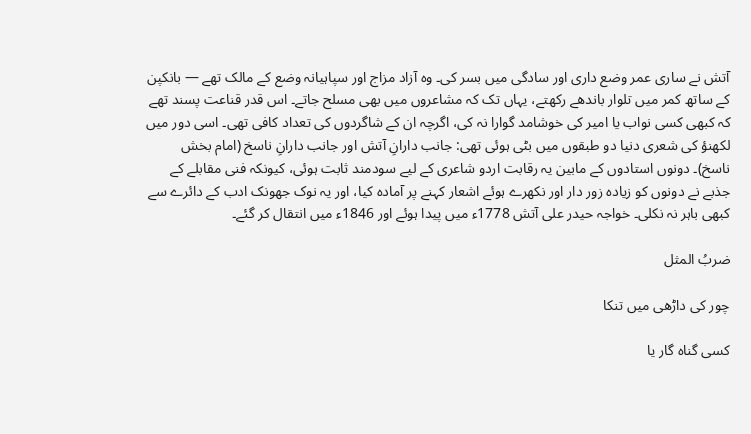آتش نے ساری عمر وضع داری اور سادگی میں بسر کی۔ وہ آزاد مزاج اور سپاہیانہ وضع کے مالک تھے — بانکپن کے ساتھ کمر میں تلوار باندھے رکھتے، یہاں تک کہ مشاعروں میں بھی مسلح جاتے۔ اس قدر قناعت پسند تھے کہ کبھی کسی نواب یا امیر کی خوشامد گوارا نہ کی، اگرچہ ان کے شاگردوں کی تعداد کافی تھی۔ اسی دور میں لکھنؤ کی شعری دنیا دو طبقوں میں بٹی ہوئی تھی: جانب دارانِ آتش اور جانب دارانِ ناسخ (امام بخش ناسخ)۔ دونوں استادوں کے مابین یہ رقابت اردو شاعری کے لیے سودمند ثابت ہوئی، کیونکہ فنی مقابلے کے جذبے نے دونوں کو زیادہ زور دار اور نکھرے ہوئے اشعار کہنے پر آمادہ کیا، اور یہ نوک جھونک ادب کے دائرے سے کبھی باہر نہ نکلی۔ خواجہ حیدر علی آتش 1778ء میں پیدا ہوئے اور 1846ء میں انتقال کر گئے۔

ضربُ المثل

چور کی داڑھی میں تنکا

کسی گناہ گار یا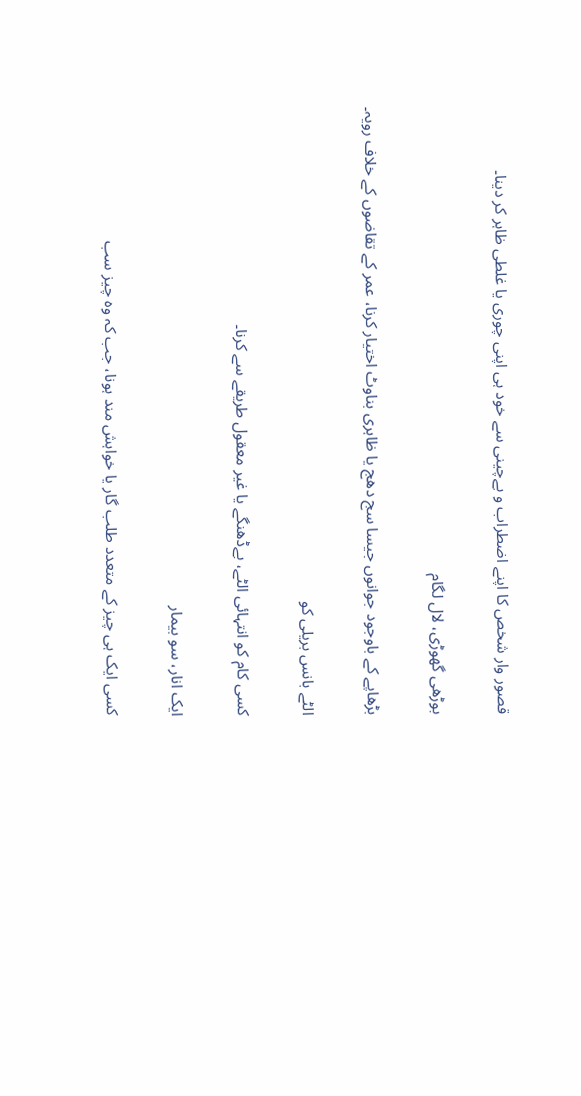قصور وار شخص کا اپنے اضطراب و بےچینی سے خود ہی اپنی چوری یا غلطی ظاہر کر دینا۔

بوڑھی گھوڑی، لال لگام

بڑھاپے کے باوجود جوانوں جیسا سج دھج یا ظاہری بناوٹ اختیار کرنا، عمر کے تقاضوں کے خلاف رویہ۔

الٹے بانس بریلی کو

کسی کام کو انتہائی الٹے، بےڈھنگے یا غیر معقول طریقے سے کرنا۔

ایک انار، سو بیمار

کسی ایک ہی چیز کے متعدد طلب گار یا خواہش مند ہونا، جب کہ وہ چیز سب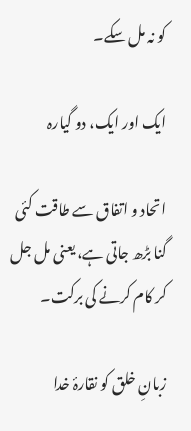کو نہ مل سکے۔

ایک اور ایک، دو گیارہ

اتحاد و اتفاق سے طاقت کئی گنا بڑھ جاتی ہے، یعنی مل جل کر کام کرنے کی برکت۔

زبانِ خلق کو نقارۂ خدا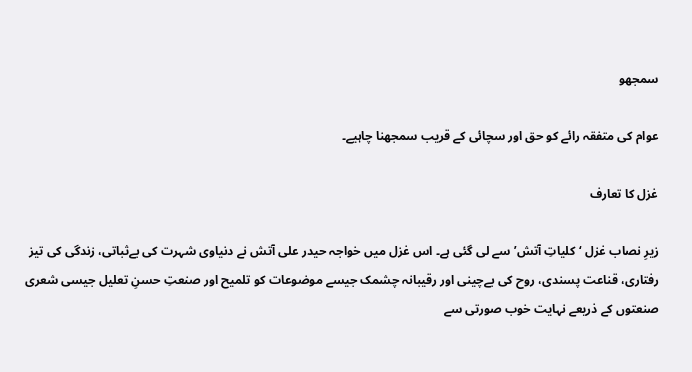سمجھو

عوام کی متفقہ رائے کو حق اور سچائی کے قریب سمجھنا چاہیے۔

غزل کا تعارف

زیرِ نصاب غزل ‘کلیاتِ آتش’ سے لی گئی ہے۔ اس غزل میں خواجہ حیدر علی آتش نے دنیاوی شہرت کی بےثباتی، زندگی کی تیز رفتاری، قناعت پسندی، روح کی بےچینی اور رقیبانہ چشمک جیسے موضوعات کو تلمیح اور صنعتِ حسنِ تعلیل جیسی شعری صنعتوں کے ذریعے نہایت خوب صورتی سے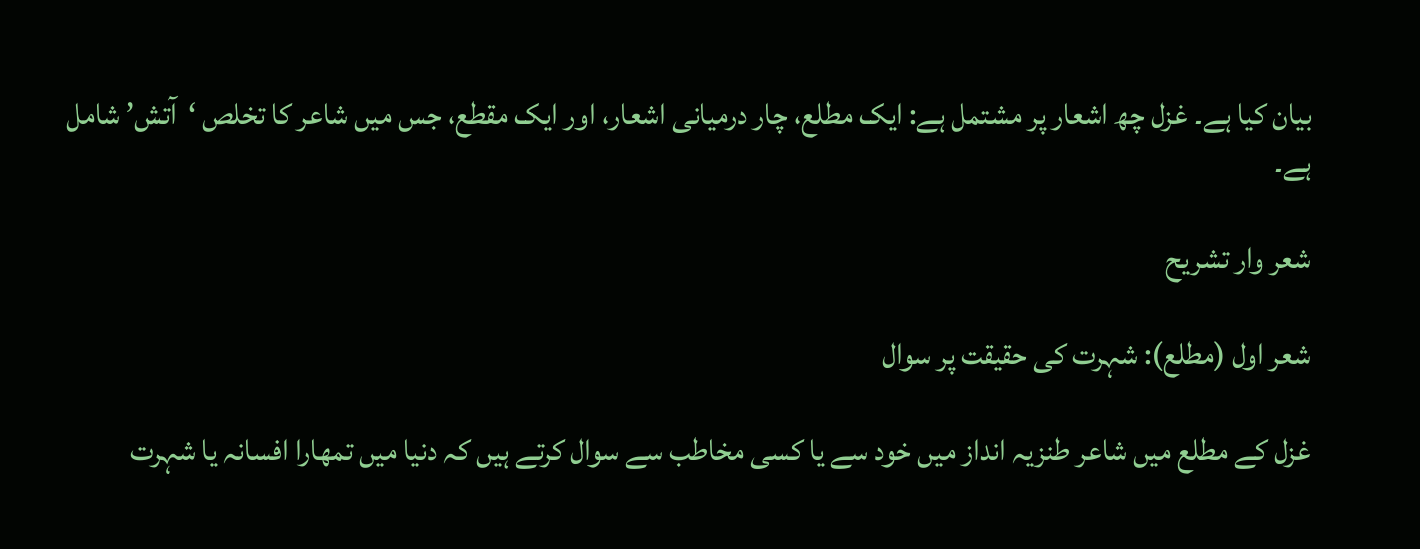بیان کیا ہے۔ غزل چھ اشعار پر مشتمل ہے: ایک مطلع، چار درمیانی اشعار، اور ایک مقطع، جس میں شاعر کا تخلص ‘آتش’ شامل ہے۔

شعر وار تشریح

شعر اول (مطلع): شہرت کی حقیقت پر سوال

غزل کے مطلع میں شاعر طنزیہ انداز میں خود سے یا کسی مخاطب سے سوال کرتے ہیں کہ دنیا میں تمھارا افسانہ یا شہرت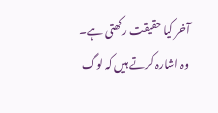آخر کیا حقیقت رکھتی ہے۔ وہ اشارہ کرتے ہیں کہ لوگ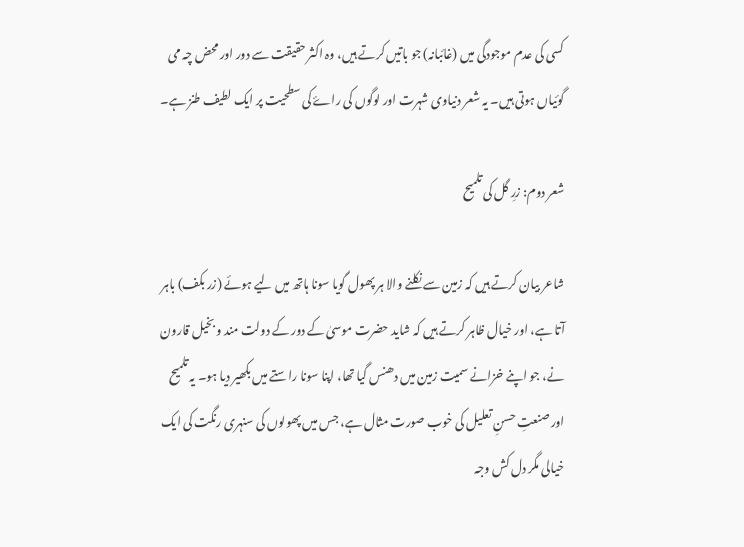کسی کی عدم موجودگی میں (غائبانہ) جو باتیں کرتے ہیں، وہ اکثر حقیقت سے دور اور محض چہ می گوئیاں ہوتی ہیں۔ یہ شعر دنیاوی شہرت اور لوگوں کی راۓ کی سطحیت پر ایک لطیف طنز ہے۔

شعر دوم: زرِ گل کی تلمیح

شاعر بیان کرتے ہیں کہ زمین سے نکلنے والا ہر پھول گویا سونا ہاتھ میں لیے ہوئے (زر بکف) باہر آتا ہے، اور خیال ظاہر کرتے ہیں کہ شاید حضرت موسیٰ کے دور کے دولت مند و بخیل قارون نے، جو اپنے خزانے سمیت زمین میں دھنس گیا تھا، اپنا سونا راستے میں بکھیر دیا ہو۔ یہ تلمیح اور صنعتِ حسنِ تعلیل کی خوب صورت مثال ہے، جس میں پھولوں کی سنہری رنگت کی ایک خیالی مگر دل کش وجہ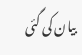بیان کی گئی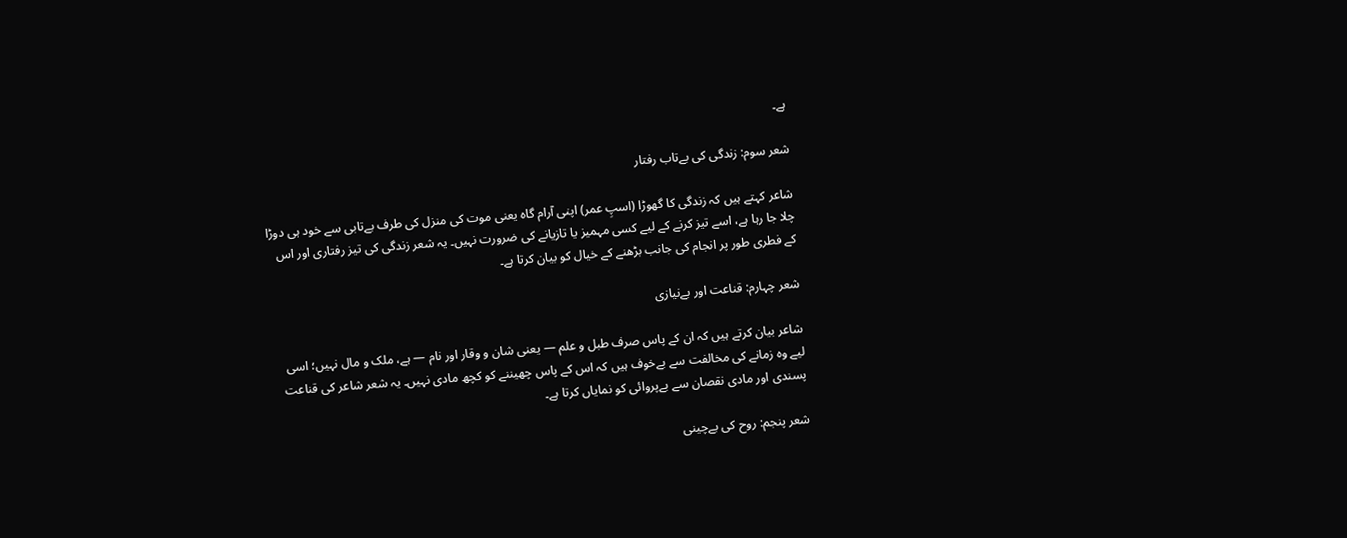ہے۔

شعر سوم: زندگی کی بےتاب رفتار

شاعر کہتے ہیں کہ زندگی کا گھوڑا (اسپِ عمر) اپنی آرام گاہ یعنی موت کی منزل کی طرف بےتابی سے خود ہی دوڑا چلا جا رہا ہے، اسے تیز کرنے کے لیے کسی مہمیز یا تازیانے کی ضرورت نہیں۔ یہ شعر زندگی کی تیز رفتاری اور اس کے فطری طور پر انجام کی جانب بڑھنے کے خیال کو بیان کرتا ہے۔

شعر چہارم: قناعت اور بےنیازی

شاعر بیان کرتے ہیں کہ ان کے پاس صرف طبل و علم — یعنی شان و وقار اور نام — ہے، ملک و مال نہیں؛ اسی لیے وہ زمانے کی مخالفت سے بےخوف ہیں کہ اس کے پاس چھیننے کو کچھ مادی نہیں۔ یہ شعر شاعر کی قناعت پسندی اور مادی نقصان سے بےپروائی کو نمایاں کرتا ہے۔

شعر پنجم: روح کی بےچینی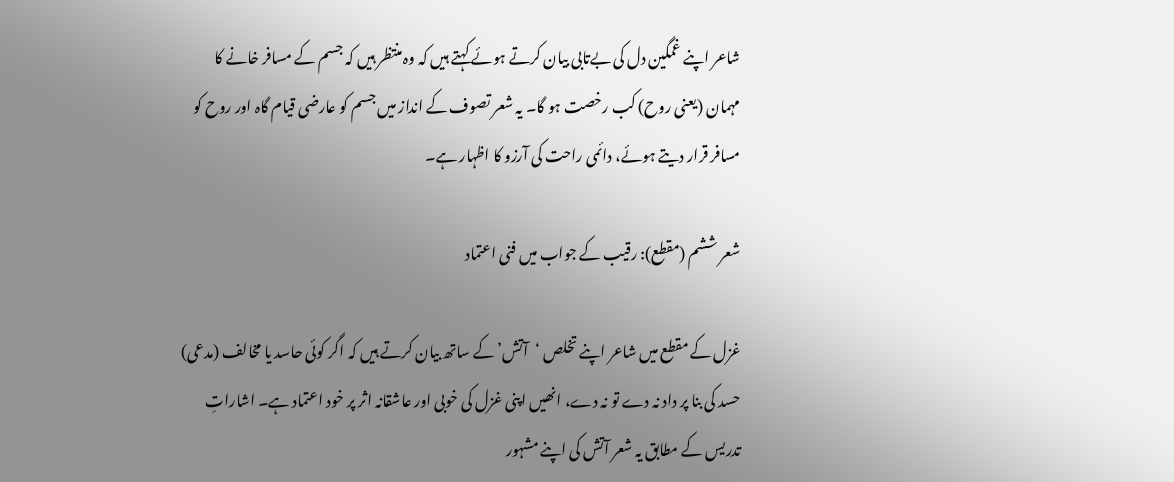شاعر اپنے غمگین دل کی بےتابی بیان کرتے ہوئے کہتے ہیں کہ وہ منتظر ہیں کہ جسم کے مسافر خانے کا مہمان (یعنی روح) کب رخصت ہو گا۔ یہ شعر تصوف کے انداز میں جسم کو عارضی قیام گاہ اور روح کو مسافر قرار دیتے ہوئے، دائمی راحت کی آرزو کا اظہار ہے۔

شعر ششم (مقطع): رقیب کے جواب میں فنی اعتماد

غزل کے مقطع میں شاعر اپنے تخلص ‘آتش’ کے ساتھ بیان کرتے ہیں کہ اگر کوئی حاسد یا مخالف (مدعی) حسد کی بنا پر داد نہ دے تو نہ دے، انھیں اپنی غزل کی خوبی اور عاشقانہ اثر پر خود اعتماد ہے۔ اشاراتِ تدریس کے مطابق یہ شعر آتش کی اپنے مشہور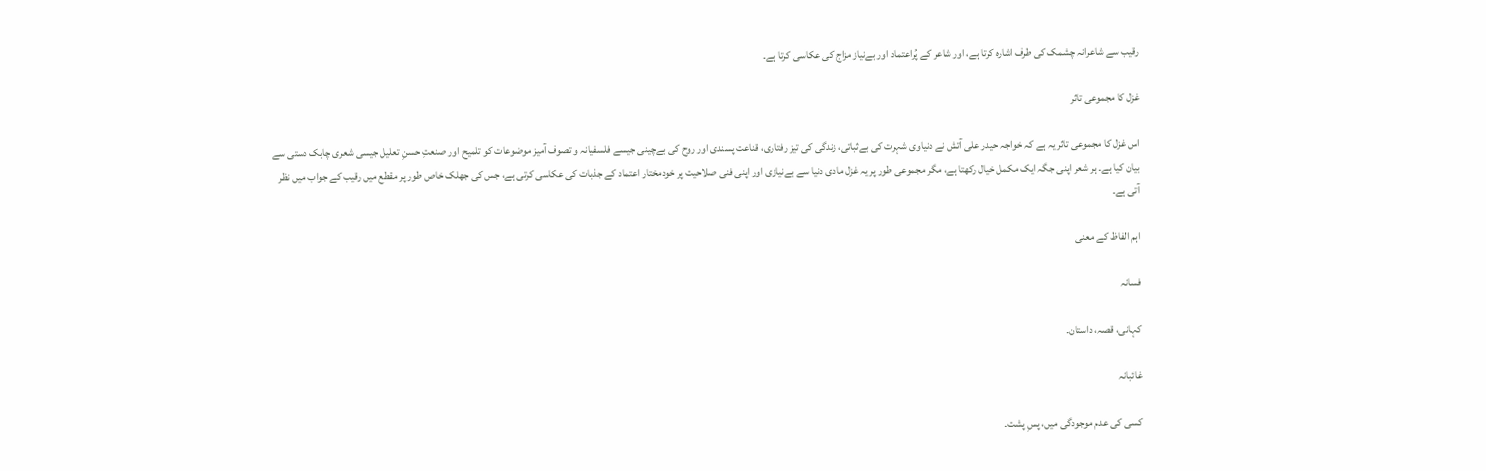رقیب سے شاعرانہ چشمک کی طرف اشارہ کرتا ہے، اور شاعر کے پُراعتماد اور بےنیاز مزاج کی عکاسی کرتا ہے۔

غزل کا مجموعی تاثر

اس غزل کا مجموعی تاثر یہ ہے کہ خواجہ حیدر علی آتش نے دنیاوی شہرت کی بےثباتی، زندگی کی تیز رفتاری، قناعت پسندی اور روح کی بےچینی جیسے فلسفیانہ و تصوف آمیز موضوعات کو تلمیح اور صنعتِ حسنِ تعلیل جیسی شعری چابک دستی سے بیان کیا ہے۔ ہر شعر اپنی جگہ ایک مکمل خیال رکھتا ہے، مگر مجموعی طور پر یہ غزل مادی دنیا سے بےنیازی اور اپنی فنی صلاحیت پر خودمختار اعتماد کے جذبات کی عکاسی کرتی ہے، جس کی جھلک خاص طور پر مقطع میں رقیب کے جواب میں نظر آتی ہے۔

اہم الفاظ کے معنی

فسانہ

کہانی، قصہ، داستان۔

غائبانہ

کسی کی عدم موجودگی میں، پسِ پشت۔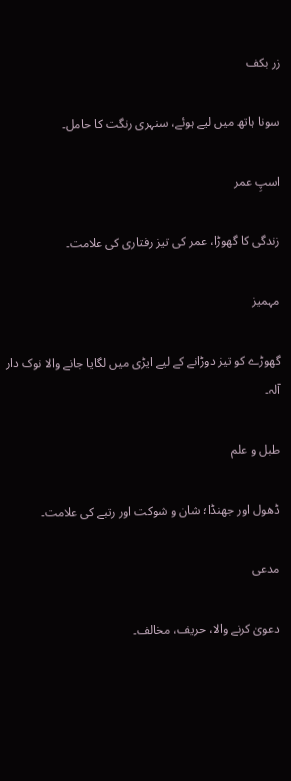زر بکف

سونا ہاتھ میں لیے ہوئے، سنہری رنگت کا حامل۔

اسپِ عمر

زندگی کا گھوڑا، عمر کی تیز رفتاری کی علامت۔

مہمیز

گھوڑے کو تیز دوڑانے کے لیے ایڑی میں لگایا جانے والا نوک دار آلہ۔

طبل و علم

ڈھول اور جھنڈا؛ شان و شوکت اور رتبے کی علامت۔

مدعی

دعویٰ کرنے والا، حریف، مخالف۔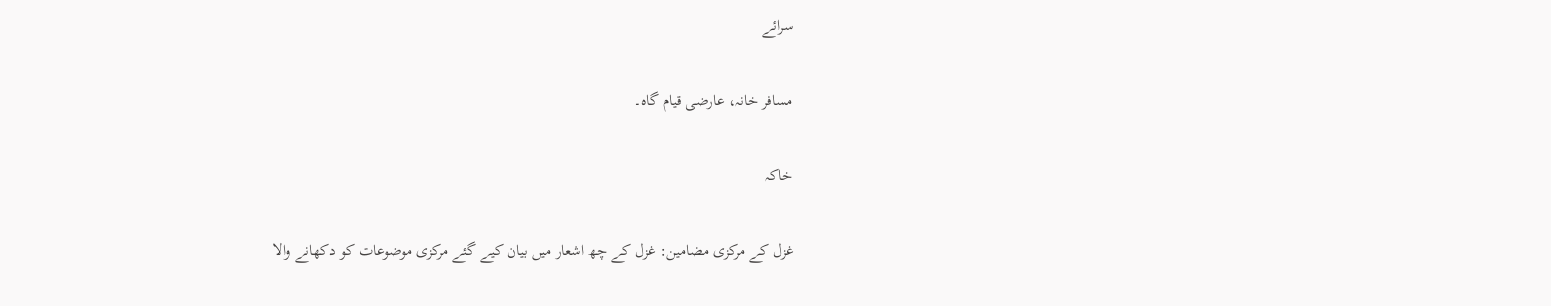سرائے

مسافر خانہ، عارضی قیام گاہ۔

خاکہ

غزل کے مرکزی مضامین: غزل کے چھ اشعار میں بیان کیے گئے مرکزی موضوعات کو دکھانے والا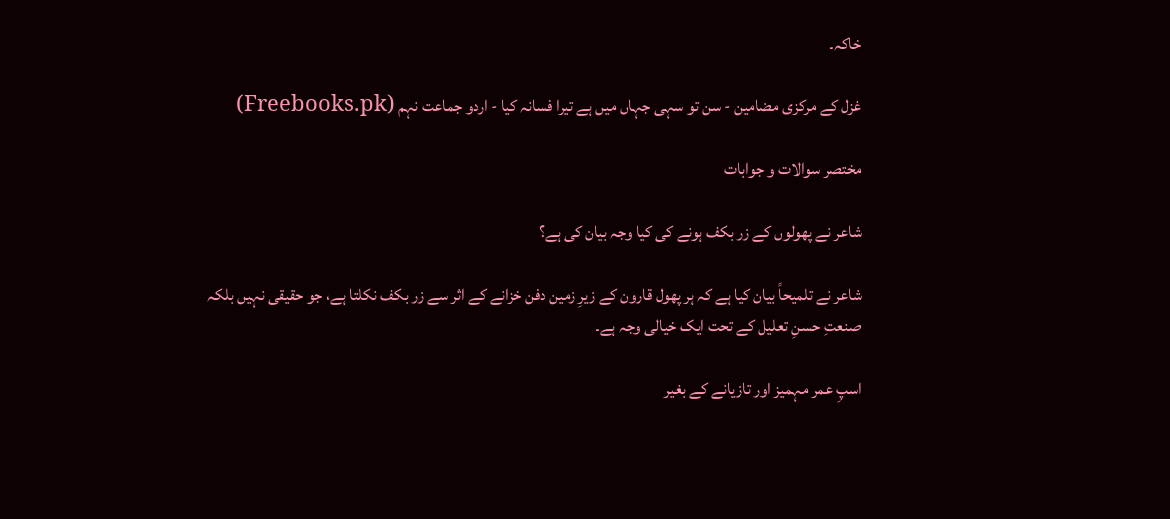خاکہ۔

غزل کے مرکزی مضامین - سن تو سہی جہاں میں ہے تیرا فسانہ کیا - اردو جماعت نہم (Freebooks.pk)

مختصر سوالات و جوابات

شاعر نے پھولوں کے زر بکف ہونے کی کیا وجہ بیان کی ہے؟

شاعر نے تلمیحاً بیان کیا ہے کہ ہر پھول قارون کے زیرِ زمین دفن خزانے کے اثر سے زر بکف نکلتا ہے، جو حقیقی نہیں بلکہ صنعتِ حسنِ تعلیل کے تحت ایک خیالی وجہ ہے۔

اسپِ عمر مہمیز اور تازیانے کے بغیر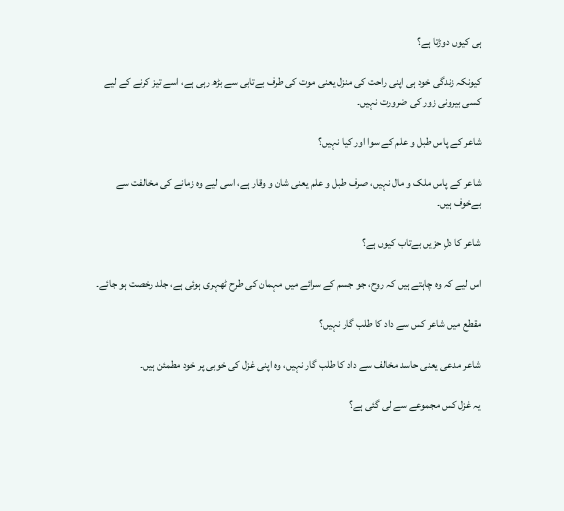ہی کیوں دوڑتا ہے؟

کیونکہ زندگی خود ہی اپنی راحت کی منزل یعنی موت کی طرف بےتابی سے بڑھ رہی ہے، اسے تیز کرنے کے لیے کسی بیرونی زور کی ضرورت نہیں۔

شاعر کے پاس طبل و علم کے سوا اور کیا نہیں؟

شاعر کے پاس ملک و مال نہیں، صرف طبل و علم یعنی شان و وقار ہے، اسی لیے وہ زمانے کی مخالفت سے بےخوف ہیں۔

شاعر کا دلِ حزیں بےتاب کیوں ہے؟

اس لیے کہ وہ چاہتے ہیں کہ روح، جو جسم کے سرائے میں مہمان کی طرح ٹھہری ہوئی ہے، جلد رخصت ہو جائے۔

مقطع میں شاعر کس سے داد کا طلب گار نہیں؟

شاعر مدعی یعنی حاسد مخالف سے داد کا طلب گار نہیں، وہ اپنی غزل کی خوبی پر خود مطمئن ہیں۔

یہ غزل کس مجموعے سے لی گئی ہے؟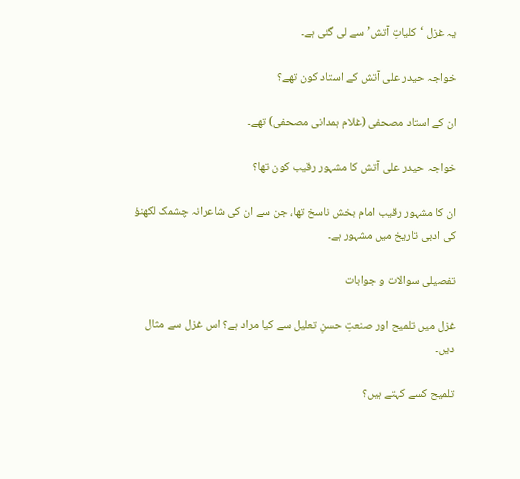یہ غزل ‘کلیاتِ آتش’ سے لی گئی ہے۔

خواجہ حیدر علی آتش کے استاد کون تھے؟

ان کے استاد مصحفی (غلام ہمدانی مصحفی) تھے۔

خواجہ حیدر علی آتش کا مشہور رقیب کون تھا؟

ان کا مشہور رقیب امام بخش ناسخ تھا، جن سے ان کی شاعرانہ چشمک لکھنؤ کی ادبی تاریخ میں مشہور ہے۔

تفصیلی سوالات و جوابات

غزل میں تلمیح اور صنعتِ حسنِ تعلیل سے کیا مراد ہے؟ اس غزل سے مثال دیں۔

تلمیح کسے کہتے ہیں؟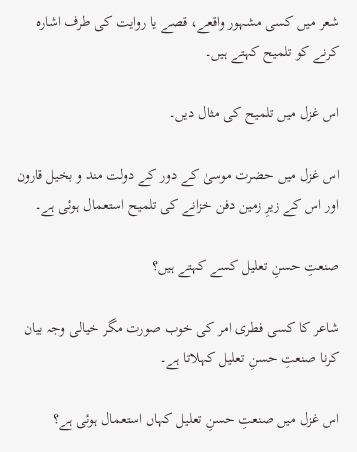شعر میں کسی مشہور واقعے، قصے یا روایت کی طرف اشارہ کرنے کو تلمیح کہتے ہیں۔

اس غزل میں تلمیح کی مثال دیں۔

اس غزل میں حضرت موسیٰ کے دور کے دولت مند و بخیل قارون اور اس کے زیرِ زمین دفن خزانے کی تلمیح استعمال ہوئی ہے۔

صنعتِ حسنِ تعلیل کسے کہتے ہیں؟

شاعر کا کسی فطری امر کی خوب صورت مگر خیالی وجہ بیان کرنا صنعتِ حسنِ تعلیل کہلاتا ہے۔

اس غزل میں صنعتِ حسنِ تعلیل کہاں استعمال ہوئی ہے؟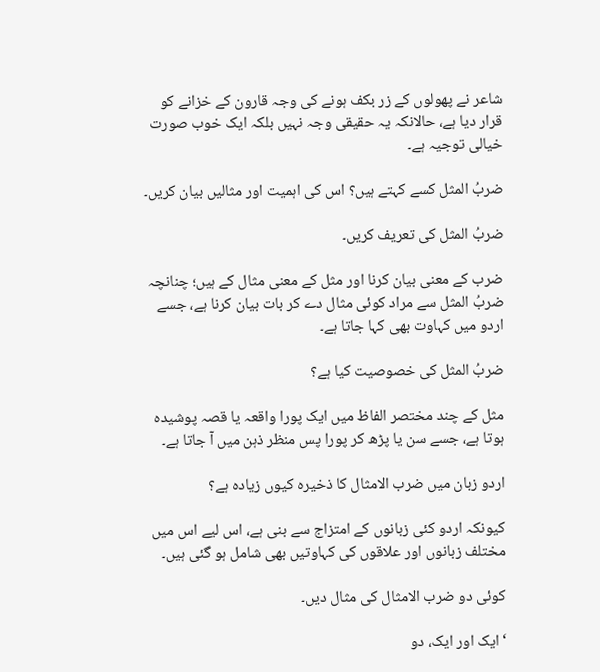شاعر نے پھولوں کے زر بکف ہونے کی وجہ قارون کے خزانے کو قرار دیا ہے، حالانکہ یہ حقیقی وجہ نہیں بلکہ ایک خوب صورت خیالی توجیہ ہے۔

ضربُ المثل کسے کہتے ہیں؟ اس کی اہمیت اور مثالیں بیان کریں۔

ضربُ المثل کی تعریف کریں۔

ضرب کے معنی بیان کرنا اور مثل کے معنی مثال کے ہیں؛ چنانچہ ضربُ المثل سے مراد کوئی مثال دے کر بات بیان کرنا ہے، جسے اردو میں کہاوت بھی کہا جاتا ہے۔

ضربُ المثل کی خصوصیت کیا ہے؟

مثل کے چند مختصر الفاظ میں ایک پورا واقعہ یا قصہ پوشیدہ ہوتا ہے، جسے سن یا پڑھ کر پورا پس منظر ذہن میں آ جاتا ہے۔

اردو زبان میں ضرب الامثال کا ذخیرہ کیوں زیادہ ہے؟

کیونکہ اردو کئی زبانوں کے امتزاج سے بنی ہے، اس لیے اس میں مختلف زبانوں اور علاقوں کی کہاوتیں بھی شامل ہو گئی ہیں۔

کوئی دو ضرب الامثال کی مثال دیں۔

‘ایک اور ایک، دو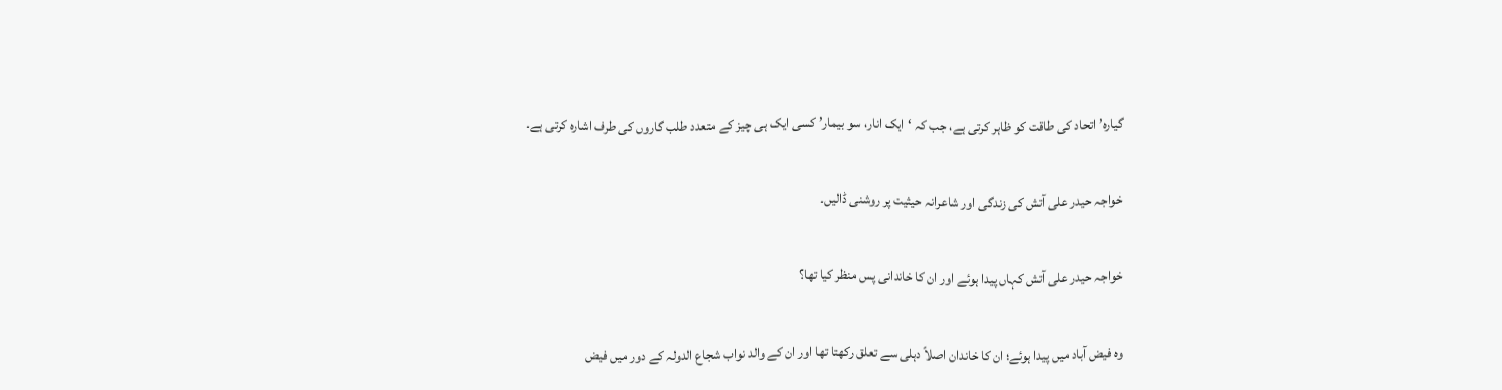گیارہ’ اتحاد کی طاقت کو ظاہر کرتی ہے، جب کہ ‘ایک انار، سو بیمار’ کسی ایک ہی چیز کے متعدد طلب گاروں کی طرف اشارہ کرتی ہے۔

خواجہ حیدر علی آتش کی زندگی اور شاعرانہ حیثیت پر روشنی ڈالیں۔

خواجہ حیدر علی آتش کہاں پیدا ہوئے اور ان کا خاندانی پس منظر کیا تھا؟

وہ فیض آباد میں پیدا ہوئے؛ ان کا خاندان اصلاً دہلی سے تعلق رکھتا تھا اور ان کے والد نواب شجاع الدولہ کے دور میں فیض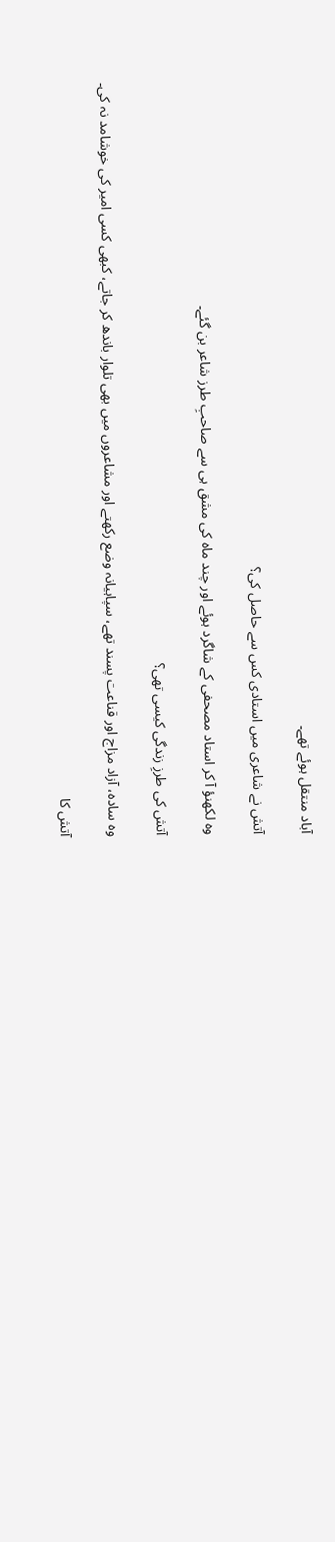آباد منتقل ہوئے تھے۔

آتش نے شاعری میں استادی کس سے حاصل کی؟

وہ لکھنؤ آ کر استاد مصحفی کے شاگرد ہوئے اور چند ماہ کی مشق ہی سے صاحبِ طرز شاعر بن گئے۔

آتش کی طرزِ زندگی کیسی تھی؟

وہ سادہ، آزاد مزاج اور قناعت پسند تھے، سپاہیانہ وضع رکھتے اور مشاعروں میں بھی تلوار باندھ کر جاتے، کبھی کسی امیر کی خوشامد نہ کی۔

آتش کا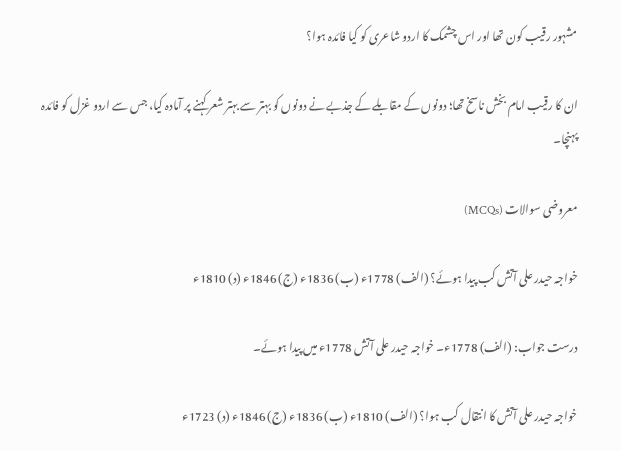مشہور رقیب کون تھا اور اس چشمک کا اردو شاعری کو کیا فائدہ ہوا؟

ان کا رقیب امام بخش ناسخ تھا؛ دونوں کے مقابلے کے جذبے نے دونوں کو بہتر سے بہتر شعر کہنے پر آمادہ کیا، جس سے اردو غزل کو فائدہ پہنچا۔

معروضی سوالات (MCQs)

خواجہ حیدر علی آتش کب پیدا ہوئے؟ (الف) 1778ء (ب) 1836ء (ج) 1846ء (د) 1810ء

درست جواب: (الف) 1778ء۔ خواجہ حیدر علی آتش 1778ء میں پیدا ہوئے۔

خواجہ حیدر علی آتش کا انتقال کب ہوا؟ (الف) 1810ء (ب) 1836ء (ج) 1846ء (د) 1723ء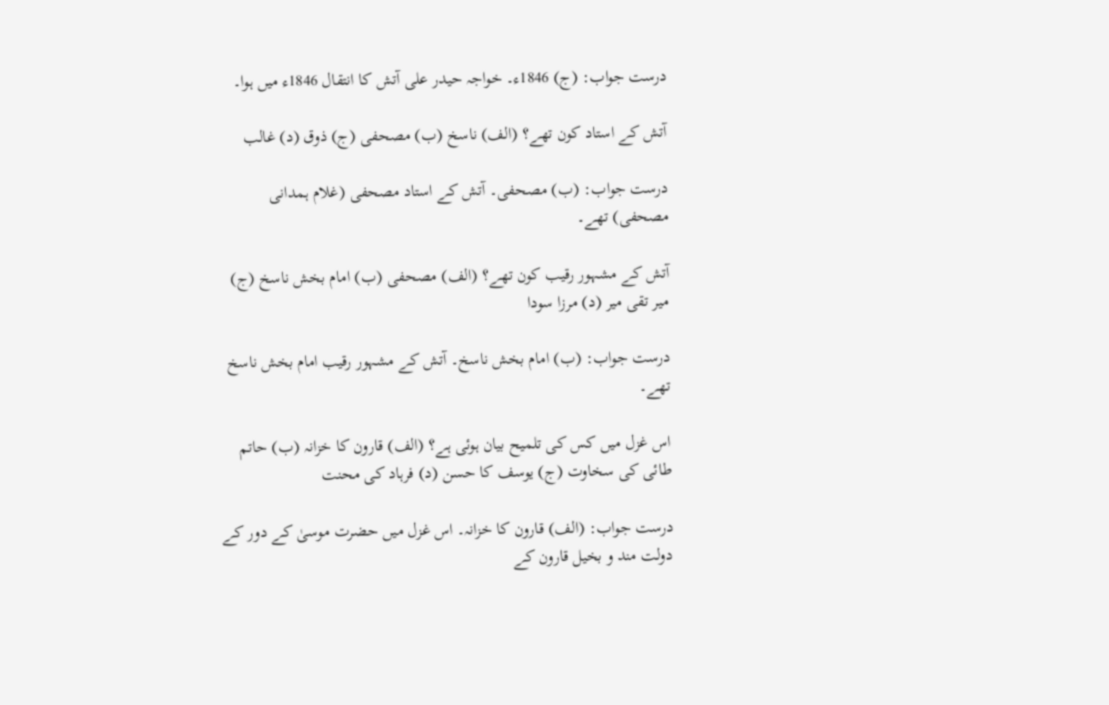درست جواب: (ج) 1846ء۔ خواجہ حیدر علی آتش کا انتقال 1846ء میں ہوا۔

آتش کے استاد کون تھے؟ (الف) ناسخ (ب) مصحفی (ج) ذوق (د) غالب

درست جواب: (ب) مصحفی۔ آتش کے استاد مصحفی (غلام ہمدانی مصحفی) تھے۔

آتش کے مشہور رقیب کون تھے؟ (الف) مصحفی (ب) امام بخش ناسخ (ج) میر تقی میر (د) مرزا سودا

درست جواب: (ب) امام بخش ناسخ۔ آتش کے مشہور رقیب امام بخش ناسخ تھے۔

اس غزل میں کس کی تلمیح بیان ہوئی ہے؟ (الف) قارون کا خزانہ (ب) حاتم طائی کی سخاوت (ج) یوسف کا حسن (د) فرہاد کی محنت

درست جواب: (الف) قارون کا خزانہ۔ اس غزل میں حضرت موسیٰ کے دور کے دولت مند و بخیل قارون کے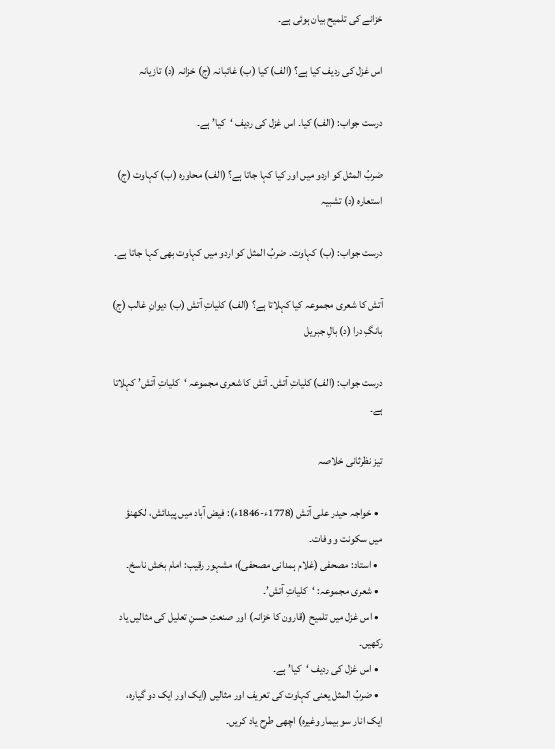خزانے کی تلمیح بیان ہوئی ہے۔

اس غزل کی ردیف کیا ہے؟ (الف) کیا (ب) غائبانہ (ج) خزانہ (د) تازیانہ

درست جواب: (الف) کیا۔ اس غزل کی ردیف ‘کیا’ ہے۔

ضربُ المثل کو اردو میں اور کیا کہا جاتا ہے؟ (الف) محاورہ (ب) کہاوت (ج) استعارہ (د) تشبیہ

درست جواب: (ب) کہاوت۔ ضربُ المثل کو اردو میں کہاوت بھی کہا جاتا ہے۔

آتش کا شعری مجموعہ کیا کہلاتا ہے؟ (الف) کلیاتِ آتش (ب) دیوانِ غالب (ج) بانگِ درا (د) بالِ جبریل

درست جواب: (الف) کلیاتِ آتش۔ آتش کا شعری مجموعہ ‘کلیاتِ آتش’ کہلاتا ہے۔

تیز نظرثانی خلاصہ

  • خواجہ حیدر علی آتش (1778ء-1846ء): فیض آباد میں پیدائش، لکھنؤ میں سکونت و وفات۔
  • استاد: مصحفی (غلام ہمدانی مصحفی)؛ مشہور رقیب: امام بخش ناسخ۔
  • شعری مجموعہ: ‘کلیاتِ آتش’۔
  • اس غزل میں تلمیح (قارون کا خزانہ) اور صنعتِ حسنِ تعلیل کی مثالیں یاد رکھیں۔
  • اس غزل کی ردیف ‘کیا’ ہے۔
  • ضربُ المثل یعنی کہاوت کی تعریف اور مثالیں (ایک اور ایک دو گیارہ، ایک انار سو بیمار وغیرہ) اچھی طرح یاد کریں۔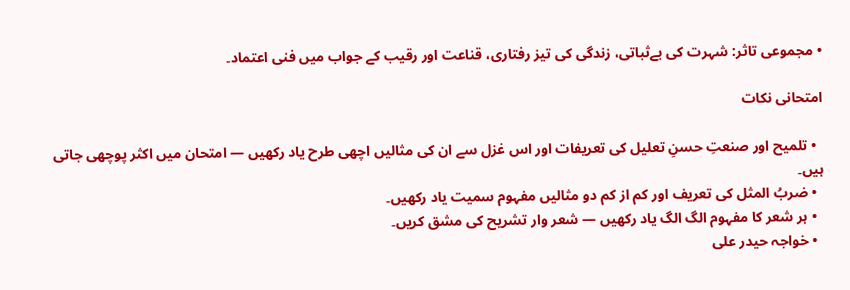• مجموعی تاثر: شہرت کی بےثباتی، زندگی کی تیز رفتاری، قناعت اور رقیب کے جواب میں فنی اعتماد۔

امتحانی نکات

  • تلمیح اور صنعتِ حسنِ تعلیل کی تعریفات اور اس غزل سے ان کی مثالیں اچھی طرح یاد رکھیں — امتحان میں اکثر پوچھی جاتی ہیں۔
  • ضربُ المثل کی تعریف اور کم از کم دو مثالیں مفہوم سمیت یاد رکھیں۔
  • ہر شعر کا مفہوم الگ الگ یاد رکھیں — شعر وار تشریح کی مشق کریں۔
  • خواجہ حیدر علی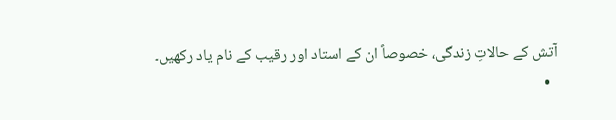آتش کے حالاتِ زندگی، خصوصاً ان کے استاد اور رقیب کے نام یاد رکھیں۔
  •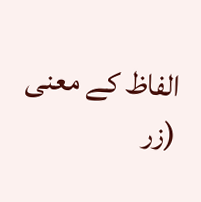الفاظ کے معنی (زر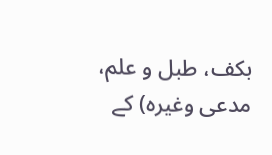بکف، طبل و علم، مدعی وغیرہ) کے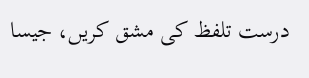درست تلفظ کی مشق کریں، جیسا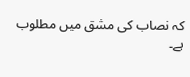کہ نصاب کی مشق میں مطلوب ہے۔